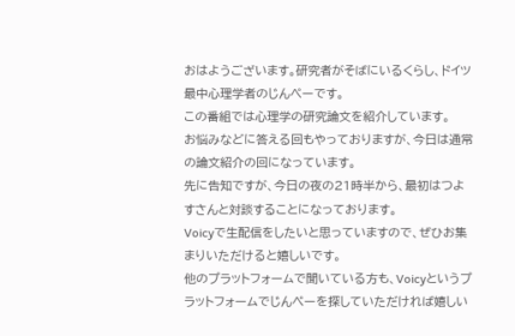おはようございます。研究者がそばにいるくらし、ドイツ最中心理学者のじんぺーです。
この番組では心理学の研究論文を紹介しています。
お悩みなどに答える回もやっておりますが、今日は通常の論文紹介の回になっています。
先に告知ですが、今日の夜の21時半から、最初はつよすさんと対談することになっております。
Voicyで生配信をしたいと思っていますので、ぜひお集まりいただけると嬉しいです。
他のプラットフォームで聞いている方も、Voicyというプラットフォームでじんぺーを探していただければ嬉しい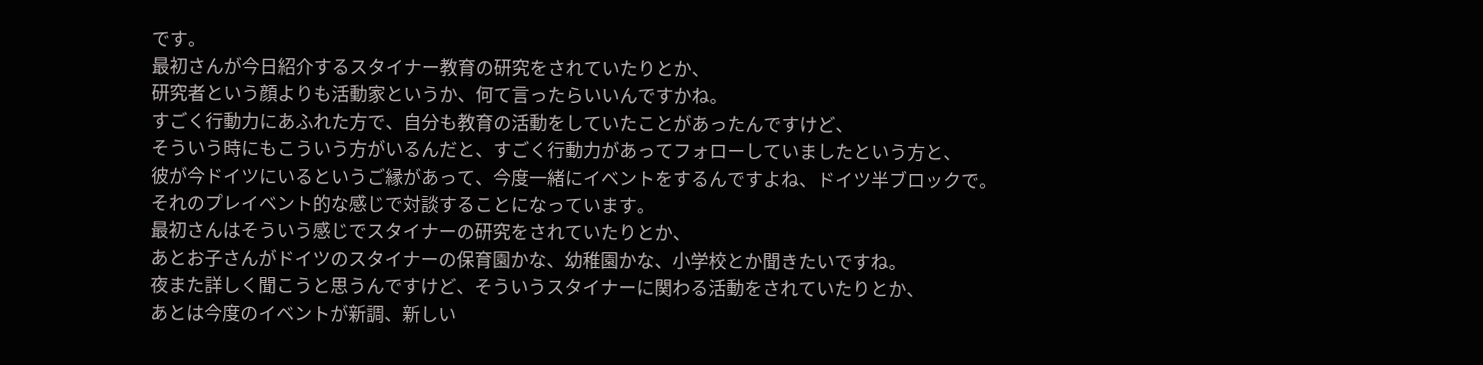です。
最初さんが今日紹介するスタイナー教育の研究をされていたりとか、
研究者という顔よりも活動家というか、何て言ったらいいんですかね。
すごく行動力にあふれた方で、自分も教育の活動をしていたことがあったんですけど、
そういう時にもこういう方がいるんだと、すごく行動力があってフォローしていましたという方と、
彼が今ドイツにいるというご縁があって、今度一緒にイベントをするんですよね、ドイツ半ブロックで。
それのプレイベント的な感じで対談することになっています。
最初さんはそういう感じでスタイナーの研究をされていたりとか、
あとお子さんがドイツのスタイナーの保育園かな、幼稚園かな、小学校とか聞きたいですね。
夜また詳しく聞こうと思うんですけど、そういうスタイナーに関わる活動をされていたりとか、
あとは今度のイベントが新調、新しい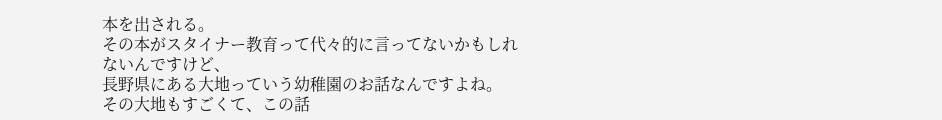本を出される。
その本がスタイナー教育って代々的に言ってないかもしれないんですけど、
長野県にある大地っていう幼稚園のお話なんですよね。
その大地もすごくて、この話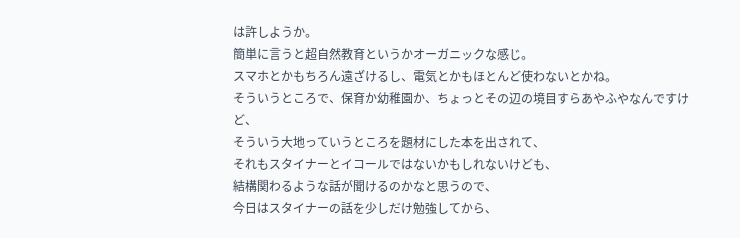は許しようか。
簡単に言うと超自然教育というかオーガニックな感じ。
スマホとかもちろん遠ざけるし、電気とかもほとんど使わないとかね。
そういうところで、保育か幼稚園か、ちょっとその辺の境目すらあやふやなんですけど、
そういう大地っていうところを題材にした本を出されて、
それもスタイナーとイコールではないかもしれないけども、
結構関わるような話が聞けるのかなと思うので、
今日はスタイナーの話を少しだけ勉強してから、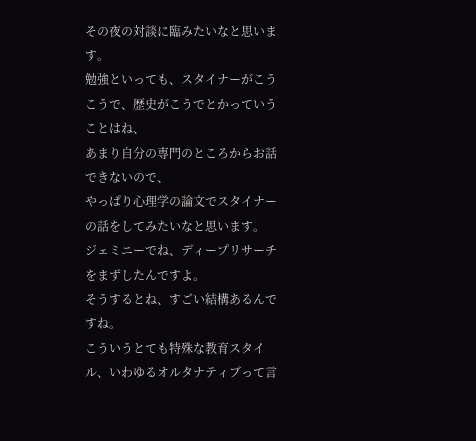その夜の対談に臨みたいなと思います。
勉強といっても、スタイナーがこうこうで、歴史がこうでとかっていうことはね、
あまり自分の専門のところからお話できないので、
やっぱり心理学の論文でスタイナーの話をしてみたいなと思います。
ジェミニーでね、ディープリサーチをまずしたんですよ。
そうするとね、すごい結構あるんですね。
こういうとても特殊な教育スタイル、いわゆるオルタナティブって言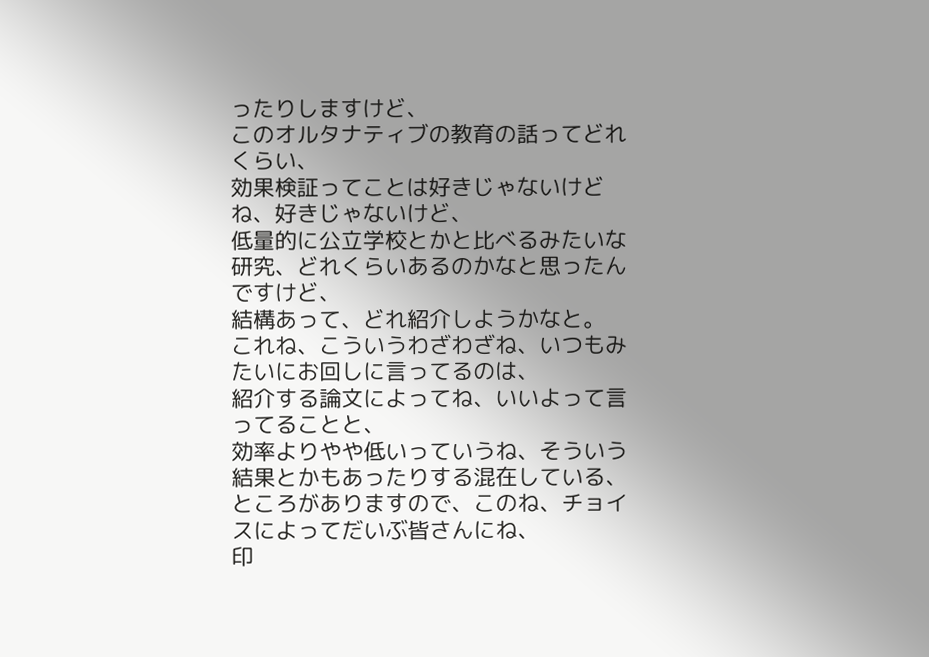ったりしますけど、
このオルタナティブの教育の話ってどれくらい、
効果検証ってことは好きじゃないけどね、好きじゃないけど、
低量的に公立学校とかと比べるみたいな研究、どれくらいあるのかなと思ったんですけど、
結構あって、どれ紹介しようかなと。
これね、こういうわざわざね、いつもみたいにお回しに言ってるのは、
紹介する論文によってね、いいよって言ってることと、
効率よりやや低いっていうね、そういう結果とかもあったりする混在している、
ところがありますので、このね、チョイスによってだいぶ皆さんにね、
印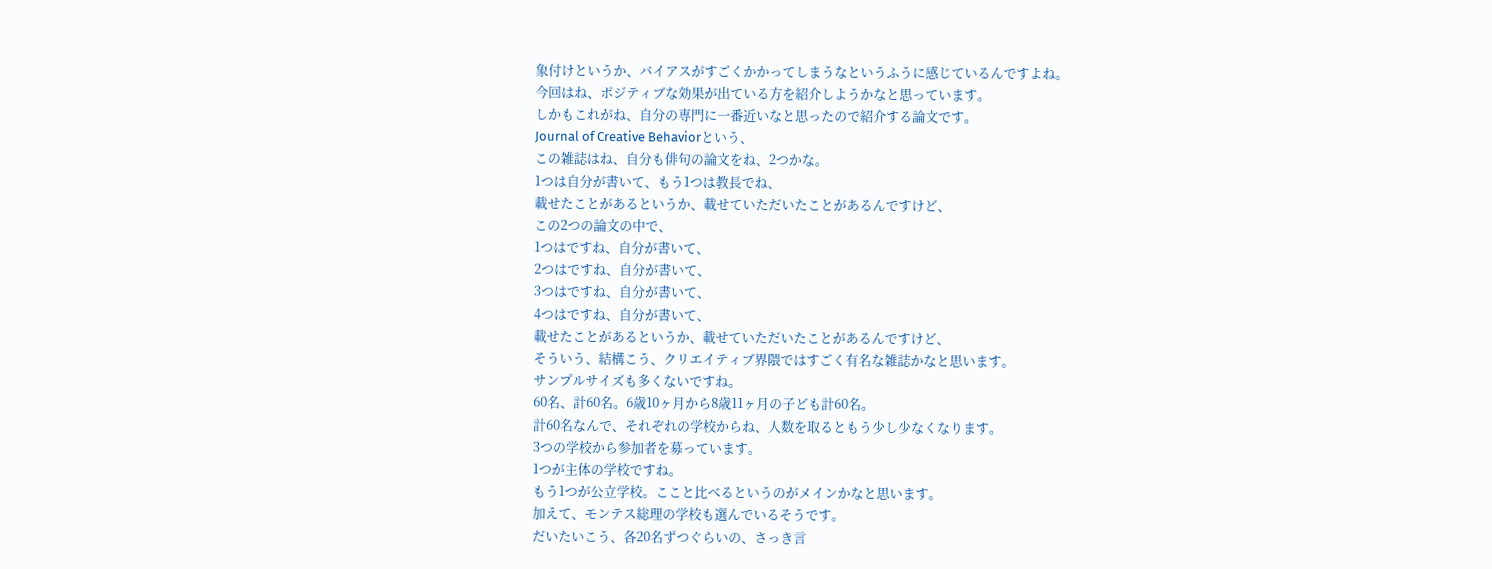象付けというか、バイアスがすごくかかってしまうなというふうに感じているんですよね。
今回はね、ポジティブな効果が出ている方を紹介しようかなと思っています。
しかもこれがね、自分の専門に一番近いなと思ったので紹介する論文です。
Journal of Creative Behaviorという、
この雑誌はね、自分も俳句の論文をね、2つかな。
1つは自分が書いて、もう1つは教長でね、
載せたことがあるというか、載せていただいたことがあるんですけど、
この2つの論文の中で、
1つはですね、自分が書いて、
2つはですね、自分が書いて、
3つはですね、自分が書いて、
4つはですね、自分が書いて、
載せたことがあるというか、載せていただいたことがあるんですけど、
そういう、結構こう、クリエイティブ界隈ではすごく有名な雑誌かなと思います。
サンプルサイズも多くないですね。
60名、計60名。6歳10ヶ月から8歳11ヶ月の子ども計60名。
計60名なんで、それぞれの学校からね、人数を取るともう少し少なくなります。
3つの学校から参加者を募っています。
1つが主体の学校ですね。
もう1つが公立学校。ここと比べるというのがメインかなと思います。
加えて、モンテス総理の学校も選んでいるそうです。
だいたいこう、各20名ずつぐらいの、さっき言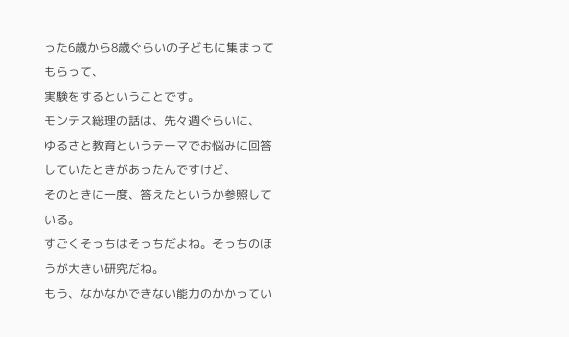った6歳から8歳ぐらいの子どもに集まってもらって、
実験をするということです。
モンテス総理の話は、先々週ぐらいに、
ゆるさと教育というテーマでお悩みに回答していたときがあったんですけど、
そのときに一度、答えたというか参照している。
すごくそっちはそっちだよね。そっちのほうが大きい研究だね。
もう、なかなかできない能力のかかってい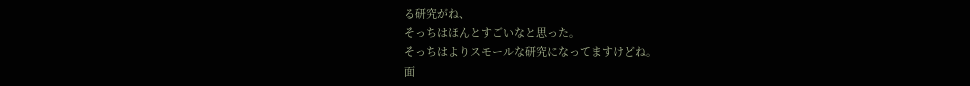る研究がね、
そっちはほんとすごいなと思った。
そっちはよりスモールな研究になってますけどね。
面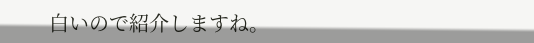白いので紹介しますね。